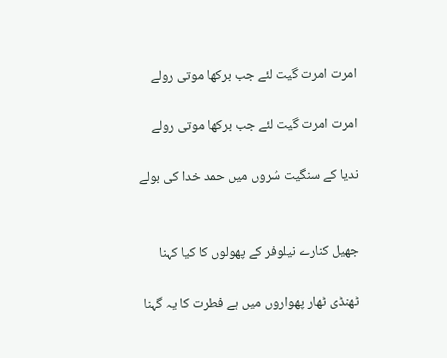امرت امرت گیت لئے جب برکھا موتی رولے

امرت امرت گیت لئے جب برکھا موتی رولے

ندیا کے سنگیت سُروں میں حمد خدا کی بولے


جھیل کنارے نیلوفر کے پھولوں کا کیا کہنا

ٹھنڈی ٹھار پھواروں میں ہے فطرت کا یہ گہنا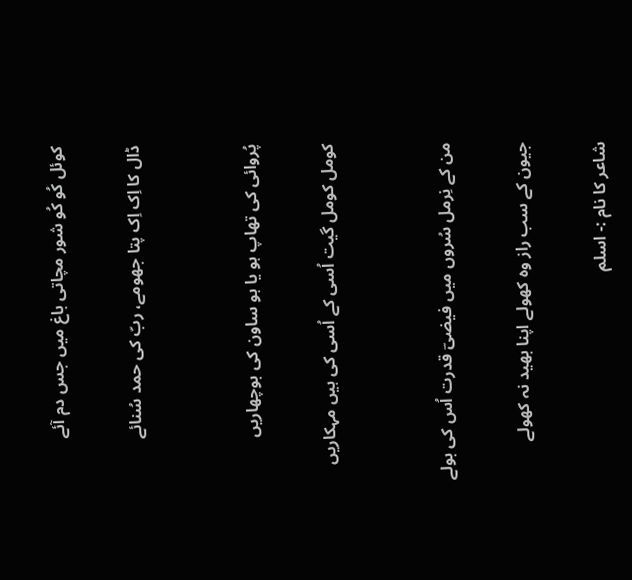کوئل کُو کُو شور مچاتی باغ میں جس دم آئے

ڈال کا اِک اِک پتا جھومے، ربّ کی حمد سُنائے


پُروائی کی تھاپ ہو یا ہو ساون کی بوچھاریں

کومل کومل گیت اُسی کے اُسی کی ہیں مہکاریں


من کے نِرمل سُروں میں فیضیؔ قدرت اُس کی بولے

جیون کے سب راز وہ کھولے اپنا بھید نہ کھولے

شاعر کا نام :- اسلم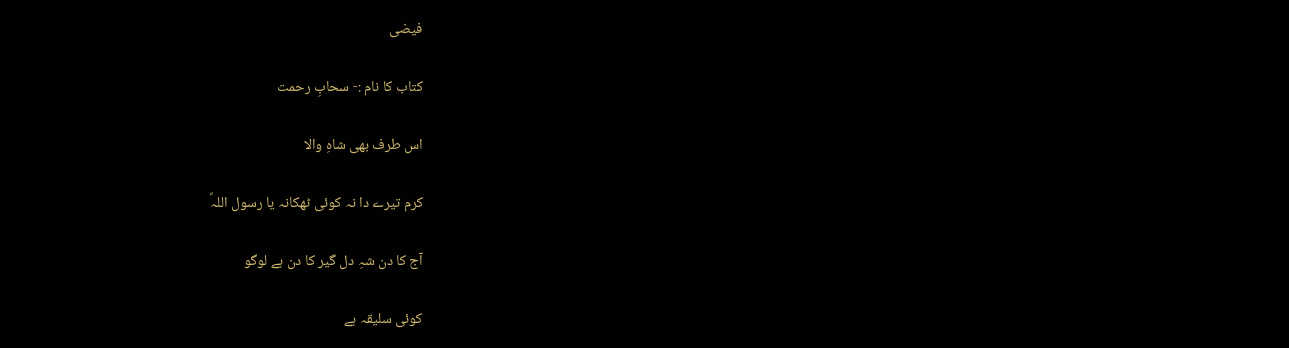فیضی

کتاب کا نام :- سحابِ رحمت

اس طرف بھی شاہِ والا

کرم تیرے دا نہ کوئی ٹھکانہ یا رسول اللہؐ

آج کا دن شہِ دل گیر کا دن ہے لوگو

کوئی سلیقہ ہے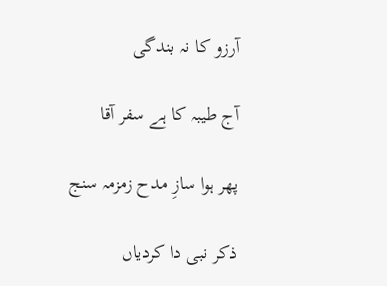آرزو کا نہ بندگی

آج طیبہ کا ہے سفر آقا

پھر ہوا سازِ مدح زمزمہ سنج

ذکر نبی دا کردیاں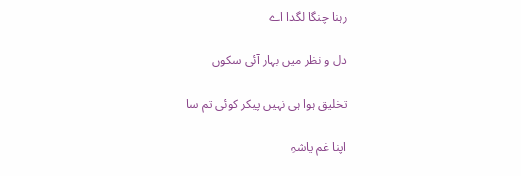رہنا چنگا لگدا اے

دل و نظر میں بہار آئی سکوں

تخلیق ہوا ہی نہیں پیکر کوئی تم سا

اپنا غم یاشہِ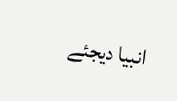انبیا دیجئے